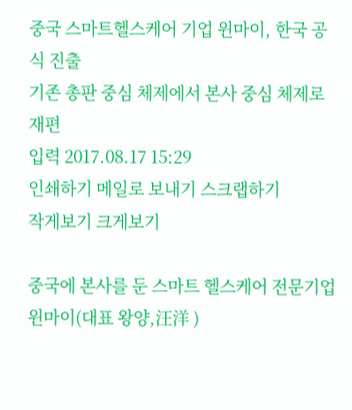중국 스마트헬스케어 기업 윈마이, 한국 공식 진출
기존 총판 중심 체제에서 본사 중심 체제로 재편
입력 2017.08.17 15:29
인쇄하기 메일로 보내기 스크랩하기
작게보기 크게보기

중국에 본사를 둔 스마트 헬스케어 전문기업 윈마이(대표 왕양,汪洋 )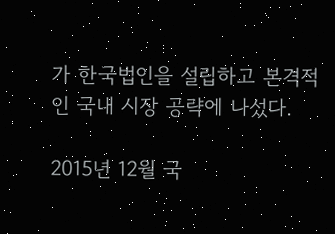가 한국법인을 설립하고 본격적인 국내 시장 공략에 나섰다.

2015년 12월 국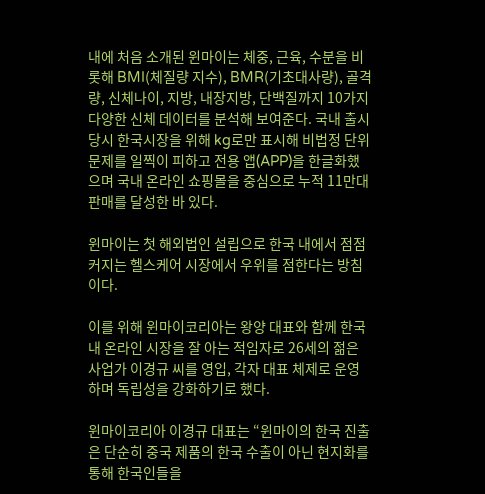내에 처음 소개된 윈마이는 체중, 근육, 수분을 비롯해 BMI(체질량 지수), BMR(기초대사량), 골격량, 신체나이, 지방, 내장지방, 단백질까지 10가지 다양한 신체 데이터를 분석해 보여준다. 국내 출시 당시 한국시장을 위해 kg로만 표시해 비법정 단위 문제를 일찍이 피하고 전용 앱(APP)을 한글화했으며 국내 온라인 쇼핑몰을 중심으로 누적 11만대 판매를 달성한 바 있다.

윈마이는 첫 해외법인 설립으로 한국 내에서 점점 커지는 헬스케어 시장에서 우위를 점한다는 방침이다.

이를 위해 윈마이코리아는 왕양 대표와 함께 한국 내 온라인 시장을 잘 아는 적임자로 26세의 젊은 사업가 이경규 씨를 영입, 각자 대표 체제로 운영하며 독립성을 강화하기로 했다.

윈마이코리아 이경규 대표는 “윈마이의 한국 진출은 단순히 중국 제품의 한국 수출이 아닌 현지화를 통해 한국인들을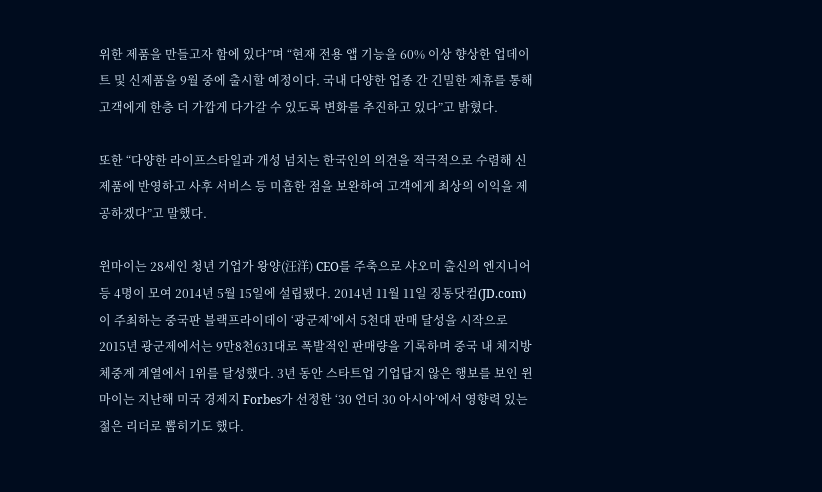위한 제품을 만들고자 함에 있다”며 “현재 전용 앱 기능을 60% 이상 향상한 업데이트 및 신제품을 9월 중에 출시할 예정이다. 국내 다양한 업종 간 긴밀한 제휴를 통해 고객에게 한층 더 가깝게 다가갈 수 있도록 변화를 추진하고 있다”고 밝혔다.

또한 “다양한 라이프스타일과 개성 넘치는 한국인의 의견을 적극적으로 수렴해 신제품에 반영하고 사후 서비스 등 미흡한 점을 보완하여 고객에게 최상의 이익을 제공하겠다”고 말했다.

윈마이는 28세인 청년 기업가 왕양(汪洋) CEO를 주축으로 샤오미 출신의 엔지니어 등 4명이 모여 2014년 5월 15일에 설립됐다. 2014년 11월 11일 징동닷컴(JD.com)이 주최하는 중국판 블랙프라이데이 ‘광군제’에서 5천대 판매 달성을 시작으로 2015년 광군제에서는 9만8천631대로 폭발적인 판매량을 기록하며 중국 내 체지방 체중계 계열에서 1위를 달성했다. 3년 동안 스타트업 기업답지 않은 행보를 보인 윈마이는 지난해 미국 경제지 Forbes가 선정한 ‘30 언더 30 아시아’에서 영향력 있는 젊은 리더로 뽑히기도 했다.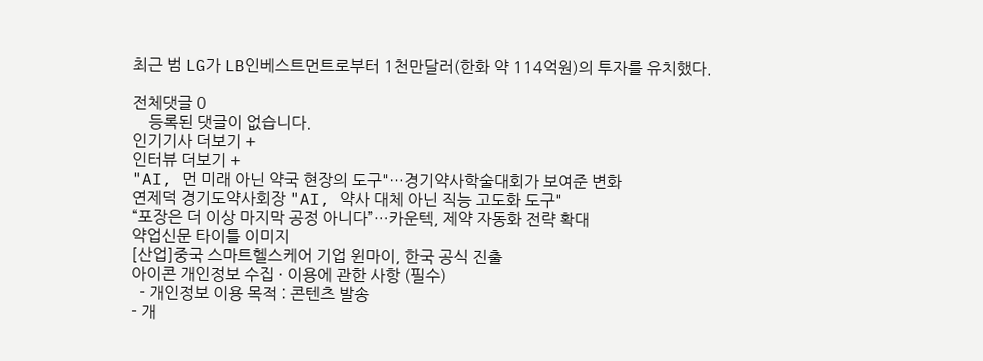최근 범 LG가 LB인베스트먼트로부터 1천만달러(한화 약 114억원)의 투자를 유치했다.

전체댓글 0
    등록된 댓글이 없습니다.
인기기사 더보기 +
인터뷰 더보기 +
"AI, 먼 미래 아닌 약국 현장의 도구"…경기약사학술대회가 보여준 변화
연제덕 경기도약사회장 "AI, 약사 대체 아닌 직능 고도화 도구"
“포장은 더 이상 마지막 공정 아니다”…카운텍, 제약 자동화 전략 확대
약업신문 타이틀 이미지
[산업]중국 스마트헬스케어 기업 윈마이, 한국 공식 진출
아이콘 개인정보 수집 · 이용에 관한 사항 (필수)
  - 개인정보 이용 목적 : 콘텐츠 발송
- 개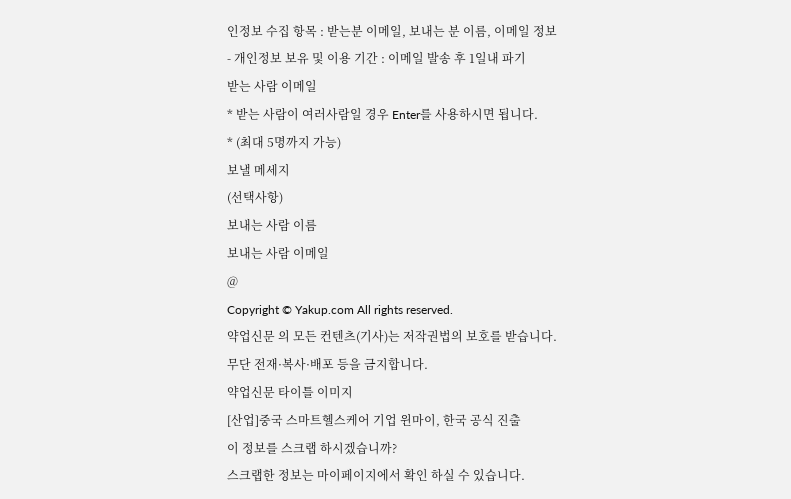인정보 수집 항목 : 받는분 이메일, 보내는 분 이름, 이메일 정보
- 개인정보 보유 및 이용 기간 : 이메일 발송 후 1일내 파기
받는 사람 이메일
* 받는 사람이 여러사람일 경우 Enter를 사용하시면 됩니다.
* (최대 5명까지 가능)
보낼 메세지
(선택사항)
보내는 사람 이름
보내는 사람 이메일
@
Copyright © Yakup.com All rights reserved.
약업신문 의 모든 컨텐츠(기사)는 저작권법의 보호를 받습니다.
무단 전재·복사·배포 등을 금지합니다.
약업신문 타이틀 이미지
[산업]중국 스마트헬스케어 기업 윈마이, 한국 공식 진출
이 정보를 스크랩 하시겠습니까?
스크랩한 정보는 마이페이지에서 확인 하실 수 있습니다.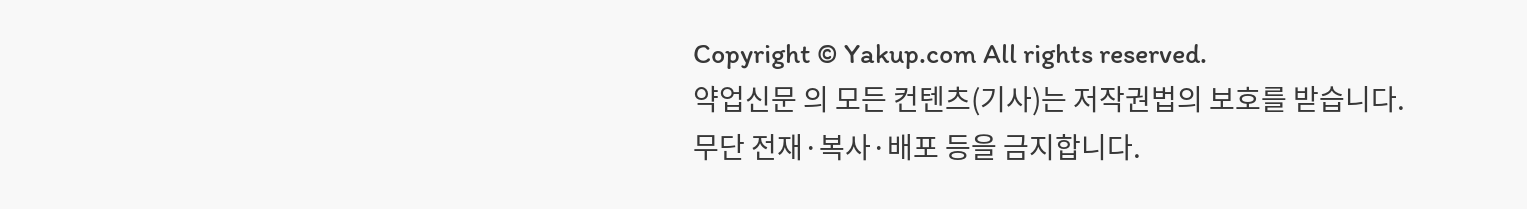Copyright © Yakup.com All rights reserved.
약업신문 의 모든 컨텐츠(기사)는 저작권법의 보호를 받습니다.
무단 전재·복사·배포 등을 금지합니다.